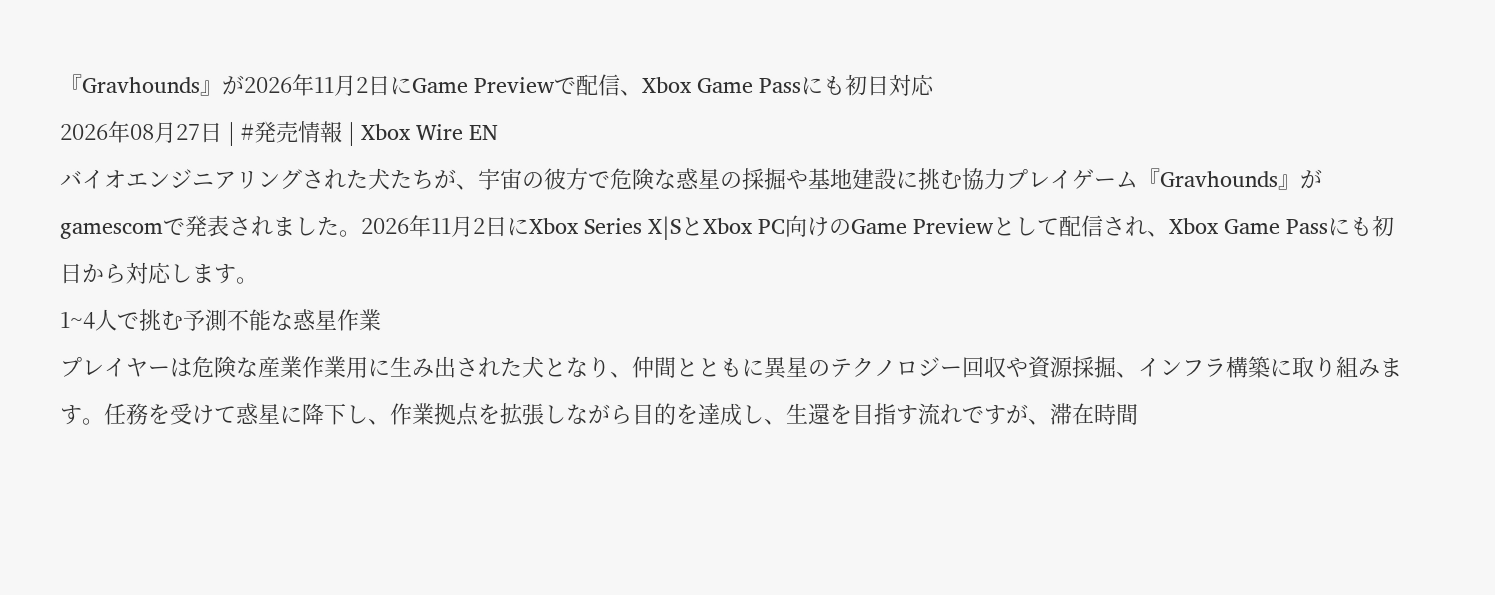『Gravhounds』が2026年11月2日にGame Previewで配信、Xbox Game Passにも初日対応
2026年08月27日 | #発売情報 | Xbox Wire EN
バイオエンジニアリングされた犬たちが、宇宙の彼方で危険な惑星の採掘や基地建設に挑む協力プレイゲーム『Gravhounds』がgamescomで発表されました。2026年11月2日にXbox Series X|SとXbox PC向けのGame Previewとして配信され、Xbox Game Passにも初日から対応します。
1~4人で挑む予測不能な惑星作業
プレイヤーは危険な産業作業用に生み出された犬となり、仲間とともに異星のテクノロジー回収や資源採掘、インフラ構築に取り組みます。任務を受けて惑星に降下し、作業拠点を拡張しながら目的を達成し、生還を目指す流れですが、滞在時間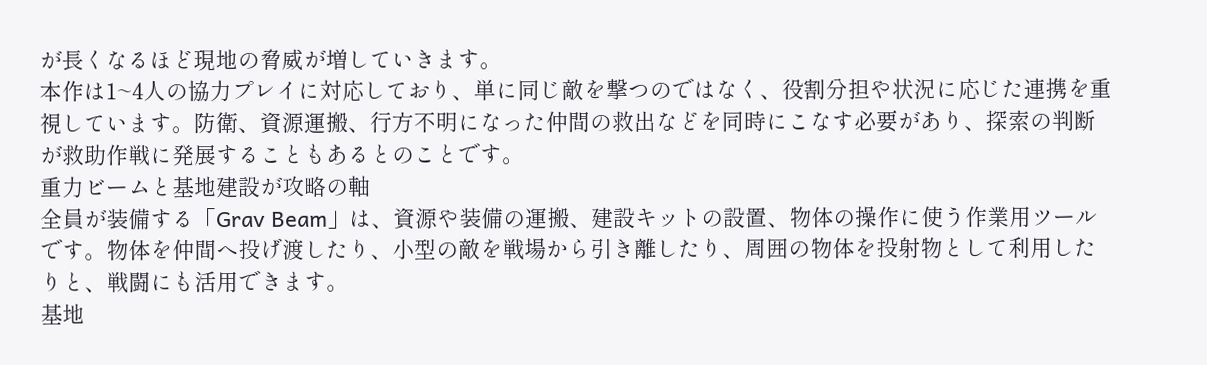が長くなるほど現地の脅威が増していきます。
本作は1~4人の協力プレイに対応しており、単に同じ敵を撃つのではなく、役割分担や状況に応じた連携を重視しています。防衛、資源運搬、行方不明になった仲間の救出などを同時にこなす必要があり、探索の判断が救助作戦に発展することもあるとのことです。
重力ビームと基地建設が攻略の軸
全員が装備する「Grav Beam」は、資源や装備の運搬、建設キットの設置、物体の操作に使う作業用ツールです。物体を仲間へ投げ渡したり、小型の敵を戦場から引き離したり、周囲の物体を投射物として利用したりと、戦闘にも活用できます。
基地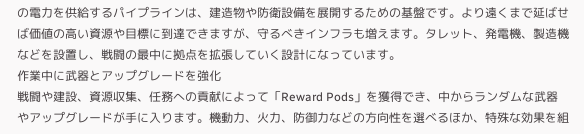の電力を供給するパイプラインは、建造物や防衛設備を展開するための基盤です。より遠くまで延ばせば価値の高い資源や目標に到達できますが、守るべきインフラも増えます。タレット、発電機、製造機などを設置し、戦闘の最中に拠点を拡張していく設計になっています。
作業中に武器とアップグレードを強化
戦闘や建設、資源収集、任務への貢献によって「Reward Pods」を獲得でき、中からランダムな武器やアップグレードが手に入ります。機動力、火力、防御力などの方向性を選べるほか、特殊な効果を組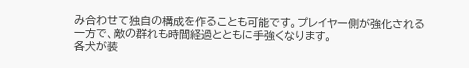み合わせて独自の構成を作ることも可能です。プレイヤー側が強化される一方で、敵の群れも時間経過とともに手強くなります。
各犬が装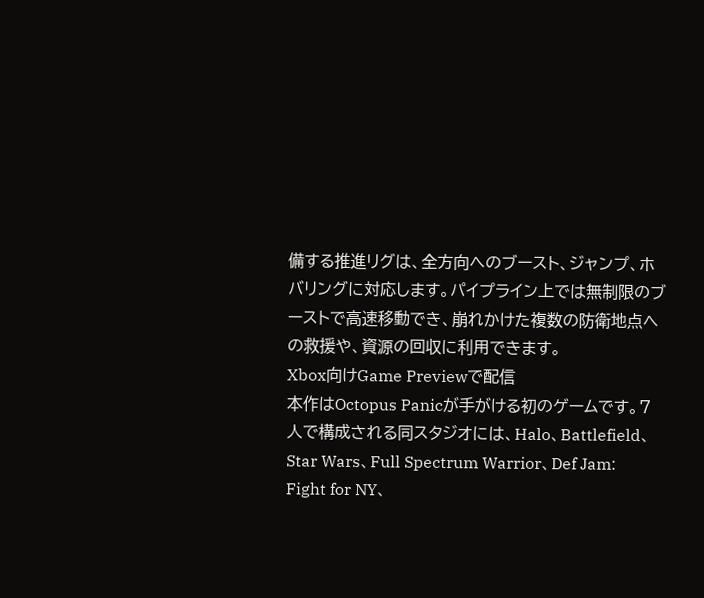備する推進リグは、全方向へのブースト、ジャンプ、ホバリングに対応します。パイプライン上では無制限のブーストで高速移動でき、崩れかけた複数の防衛地点への救援や、資源の回収に利用できます。
Xbox向けGame Previewで配信
本作はOctopus Panicが手がける初のゲームです。7人で構成される同スタジオには、Halo、Battlefield、Star Wars、Full Spectrum Warrior、Def Jam: Fight for NY、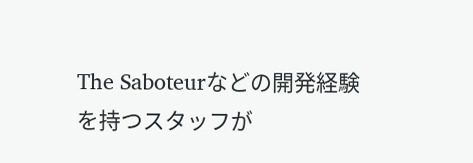The Saboteurなどの開発経験を持つスタッフが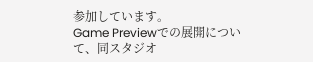参加しています。
Game Previewでの展開について、同スタジオ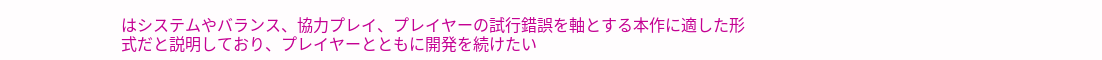はシステムやバランス、協力プレイ、プレイヤーの試行錯誤を軸とする本作に適した形式だと説明しており、プレイヤーとともに開発を続けたい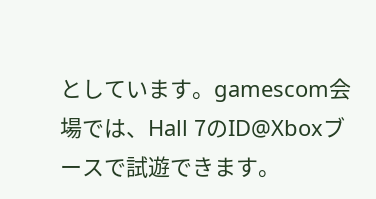としています。gamescom会場では、Hall 7のID@Xboxブースで試遊できます。